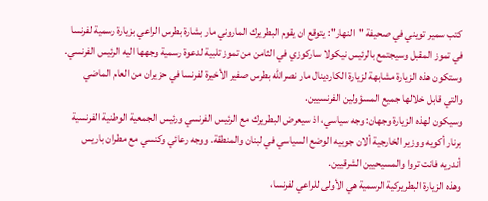كتب سمير تويني في صحيفة "النهار": يتوقع ان يقوم البطريرك الماروني مار بشارة بطرس الراعي بزيارة رسمية لفرنسا في تموز المقبل وسيجتمع بالرئيس نيكولا ساركوزي في الثامن من تموز تلبية لدعوة رسمية وجهها اليه الرئيس الفرنسي.
وستكون هذه الزيارة مشابهة لزيارة الكاردينال مار نصرالله بطرس صفير الأخيرة لفرنسا في حزيران من العام الماضي والتي قابل خلالها جميع المسؤولين الفرنسيين.
وسيكون لهذه الزيارة وجهان: وجه سياسي، اذ سيعرض البطريرك مع الرئيس الفرنسي ورئيس الجمعية الوطنية الفرنسية برنار أكويه ووزير الخارجية ألان جوبيه الوضع السياسي في لبنان والمنطقة. ووجه رعائي وكنسي مع مطران باريس أندريه فانت تروا والمسيحيين الشرقيين.
وهذه الزيارة البطريركية الرسمية هي الأولى للراعي لفرنسا،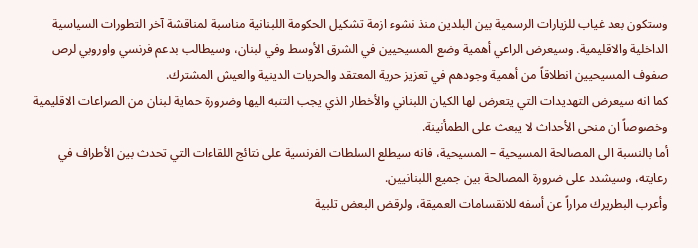وستكون بعد غياب للزيارات الرسمية بين البلدين منذ نشوء ازمة تشكيل الحكومة اللبنانية مناسبة لمناقشة آخر التطورات السياسية الداخلية والاقليمية. وسيعرض الراعي أهمية وضع المسيحيين في الشرق الأوسط وفي لبنان، وسيطالب بدعم فرنسي واوروبي لرص صفوف المسيحيين انطلاقاً من أهمية وجودهم في تعزيز حرية المعتقد والحريات الدينية والعيش المشترك.
كما انه سيعرض التهديدات التي يتعرض لها الكيان اللبناني والأخطار الذي يجب التنبه اليها وضرورة حماية لبنان من الصراعات الاقليمية وخصوصاً ان منحى الأحداث لا يبعث على الطمأنينة.
أما بالنسبة الى المصالحة المسيحية – المسيحية، فانه سيطلع السلطات الفرنسية على نتائج اللقاءات التي تحدث بين الأطراف في رعايته، وسيشدد على ضرورة المصالحة بين جميع اللبنانيين.
وأعرب البطريرك مراراً عن أسفه للانقسامات العميقة، ولرقض البعض تلبية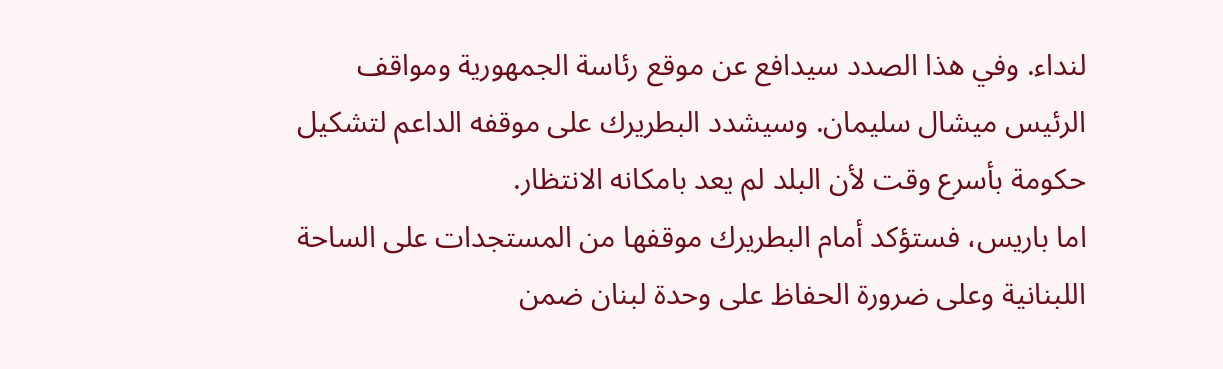لنداء. وفي هذا الصدد سيدافع عن موقع رئاسة الجمهورية ومواقف الرئيس ميشال سليمان. وسيشدد البطريرك على موقفه الداعم لتشكيل حكومة بأسرع وقت لأن البلد لم يعد بامكانه الانتظار.
اما باريس، فستؤكد أمام البطريرك موقفها من المستجدات على الساحة اللبنانية وعلى ضرورة الحفاظ على وحدة لبنان ضمن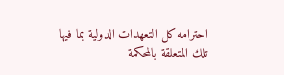احترامه كل التعهدات الدولية بما فيها تلك المتعلقة بالمحكمة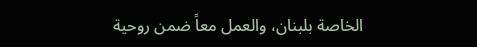الخاصة بلبنان، والعمل معاً ضمن روحية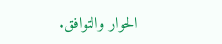الحوار والتوافق.